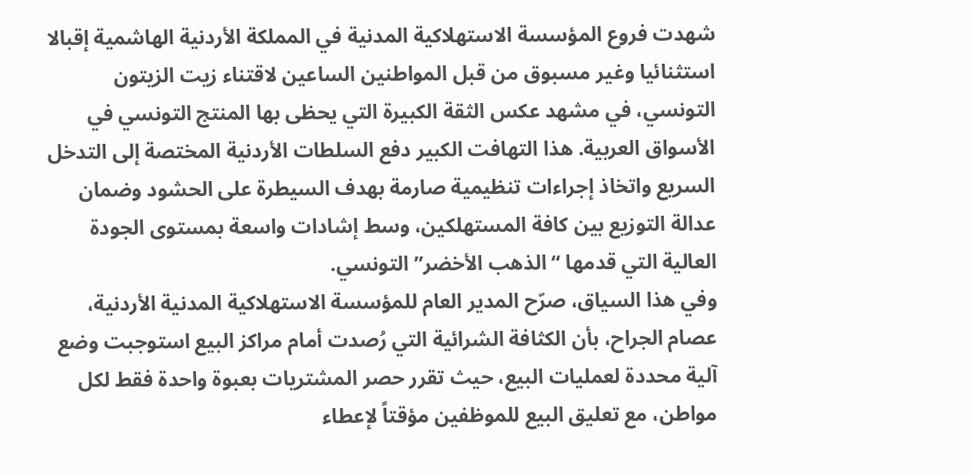شهدت فروع المؤسسة الاستهلاكية المدنية في المملكة الأردنية الهاشمية إقبالا استثنائيا وغير مسبوق من قبل المواطنين الساعين لاقتناء زيت الزيتون التونسي، في مشهد عكس الثقة الكبيرة التي يحظى بها المنتج التونسي في الأسواق العربية. هذا التهافت الكبير دفع السلطات الأردنية المختصة إلى التدخل السريع واتخاذ إجراءات تنظيمية صارمة بهدف السيطرة على الحشود وضمان عدالة التوزيع بين كافة المستهلكين، وسط إشادات واسعة بمستوى الجودة العالية التي قدمها “الذهب الأخضر” التونسي.
وفي هذا السياق، صرّح المدير العام للمؤسسة الاستهلاكية المدنية الأردنية، عصام الجراح، بأن الكثافة الشرائية التي رُصدت أمام مراكز البيع استوجبت وضع آلية محددة لعمليات البيع، حيث تقرر حصر المشتريات بعبوة واحدة فقط لكل مواطن، مع تعليق البيع للموظفين مؤقتاً لإعطاء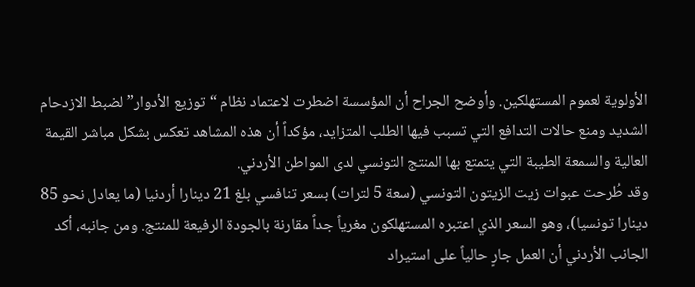الأولوية لعموم المستهلكين. وأوضح الجراح أن المؤسسة اضطرت لاعتماد نظام “توزيع الأدوار” لضبط الازدحام الشديد ومنع حالات التدافع التي تسبب فيها الطلب المتزايد، مؤكداً أن هذه المشاهد تعكس بشكل مباشر القيمة العالية والسمعة الطيبة التي يتمتع بها المنتج التونسي لدى المواطن الأردني.
وقد طُرحت عبوات زيت الزيتون التونسي (سعة 5 لترات) بسعر تنافسي بلغ 21 دينارا أردنيا (ما يعادل نحو 85 دينارا تونسيا)، وهو السعر الذي اعتبره المستهلكون مغرياً جداً مقارنة بالجودة الرفيعة للمنتج. ومن جانبه، أكد الجانب الأردني أن العمل جارٍ حالياً على استيراد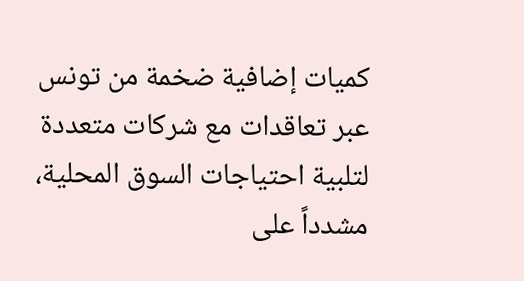كميات إضافية ضخمة من تونس عبر تعاقدات مع شركات متعددة لتلبية احتياجات السوق المحلية، مشدداً على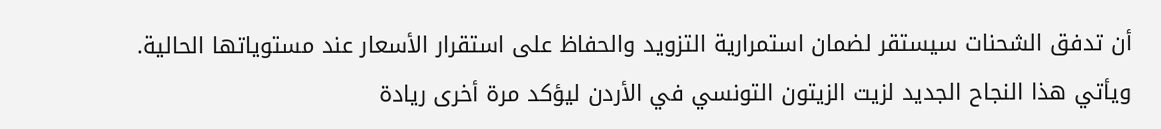أن تدفق الشحنات سيستقر لضمان استمرارية التزويد والحفاظ على استقرار الأسعار عند مستوياتها الحالية.
ويأتي هذا النجاح الجديد لزيت الزيتون التونسي في الأردن ليؤكد مرة أخرى ريادة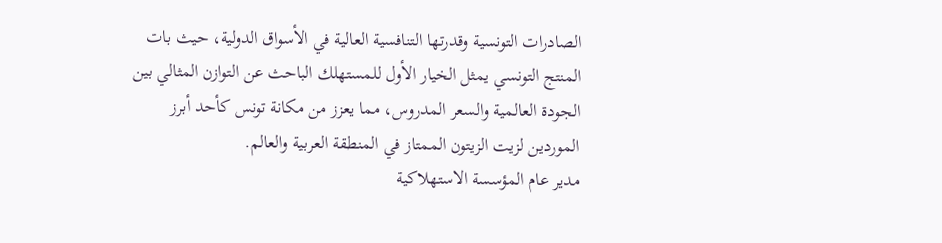الصادرات التونسية وقدرتها التنافسية العالية في الأسواق الدولية، حيث بات المنتج التونسي يمثل الخيار الأول للمستهلك الباحث عن التوازن المثالي بين الجودة العالمية والسعر المدروس، مما يعزز من مكانة تونس كأحد أبرز الموردين لزيت الزيتون الممتاز في المنطقة العربية والعالم.
مدير عام المؤسسة الاستهلاكية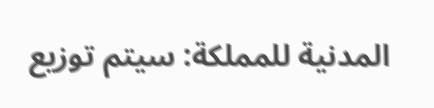المدنية للمملكة: سيتم توزيع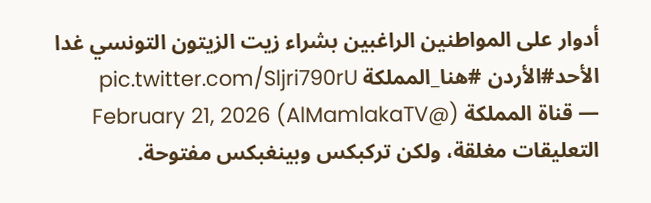أدوار على المواطنين الراغبين بشراء زيت الزيتون التونسي غدا الأحد#الأردن #هنا_المملكة pic.twitter.com/Sljri790rU
— قناة المملكة (@AlMamlakaTV) February 21, 2026
التعليقات مغلقة، ولكن تركبكس وبينغبكس مفتوحة.